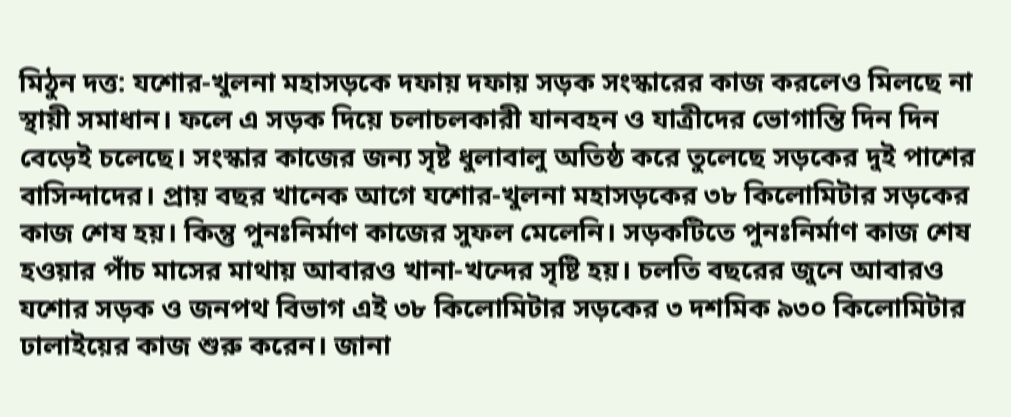মিঠুন দত্ত: যশোর-খুলনা মহাসড়কে দফায় দফায় সড়ক সংস্কারের কাজ করলেও মিলছে না স্থায়ী সমাধান। ফলে এ সড়ক দিয়ে চলাচলকারী যানবহন ও যাত্রীদের ভোগান্তি দিন দিন বেড়েই চলেছে। সংস্কার কাজের জন্য সৃষ্ট ধুলাবালু অতিষ্ঠ করে তুলেছে সড়কের দুই পাশের বাসিন্দাদের। প্রায় বছর খানেক আগে যশোর-খুলনা মহাসড়কের ৩৮ কিলোমিটার সড়কের কাজ শেষ হয়। কিন্তু পুনঃনির্মাণ কাজের সুফল মেলেনি। সড়কটিতে পুনঃনির্মাণ কাজ শেষ হওয়ার পাঁচ মাসের মাথায় আবারও খানা-খন্দের সৃষ্টি হয়। চলতি বছরের জুনে আবারও যশোর সড়ক ও জনপথ বিভাগ এই ৩৮ কিলোমিটার সড়কের ৩ দশমিক ৯৩০ কিলোমিটার ঢালাইয়ের কাজ শুরু করেন। জানা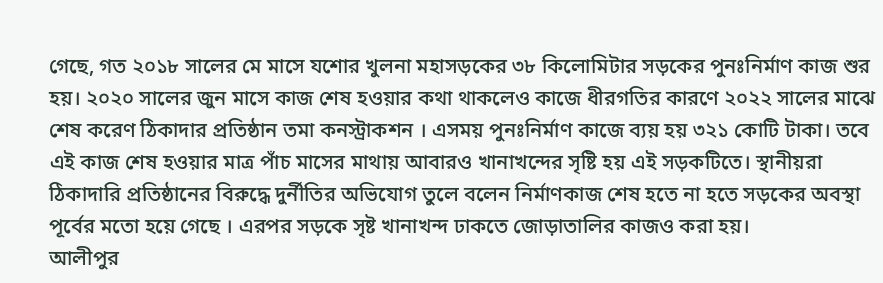গেছে, গত ২০১৮ সালের মে মাসে যশোর খুলনা মহাসড়কের ৩৮ কিলোমিটার সড়কের পুনঃনির্মাণ কাজ শুর হয়। ২০২০ সালের জুন মাসে কাজ শেষ হওয়ার কথা থাকলেও কাজে ধীরগতির কারণে ২০২২ সালের মাঝে শেষ করেণ ঠিকাদার প্রতিষ্ঠান তমা কনস্ট্রাকশন । এসময় পুনঃনির্মাণ কাজে ব্যয় হয় ৩২১ কোটি টাকা। তবে এই কাজ শেষ হওয়ার মাত্র পাঁচ মাসের মাথায় আবারও খানাখন্দের সৃষ্টি হয় এই সড়কটিতে। স্থানীয়রা ঠিকাদারি প্রতিষ্ঠানের বিরুদ্ধে দুর্নীতির অভিযোগ তুলে বলেন নির্মাণকাজ শেষ হতে না হতে সড়কের অবস্থা পূর্বের মতো হয়ে গেছে । এরপর সড়কে সৃষ্ট খানাখন্দ ঢাকতে জোড়াতালির কাজও করা হয়।
আলীপুর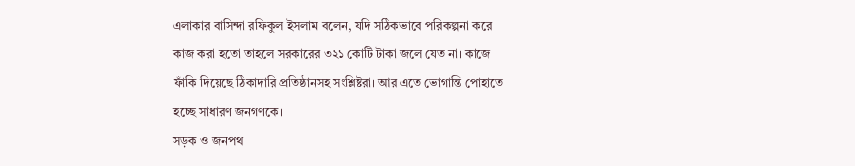এলাকার বাসিন্দা রফিকুল ইসলাম বলেন, যদি সঠিকভাবে পরিকল্পনা করে কাজ করা হতো তাহলে সরকারের ৩২১ কোটি টাকা জলে যেত না। কাজে ফাঁকি দিয়েছে ঠিকাদারি প্রতিষ্ঠানসহ সংশ্লিষ্টরা। আর এতে ভোগান্তি পোহাতে হচ্ছে সাধারণ জনগণকে।
সড়ক ও জনপথ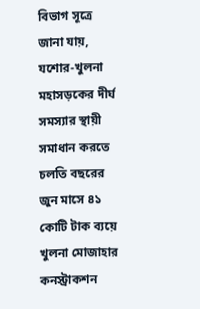বিভাগ সূত্রে জানা যায়, যশোর-খুলনা মহাসড়কের দীর্ঘ সমস্যার স্থায়ী সমাধান করতে চলতি বছরের জুন মাসে ৪১ কোটি টাক ব্যয়ে খুলনা মোজাহার কনস্ট্রাকশন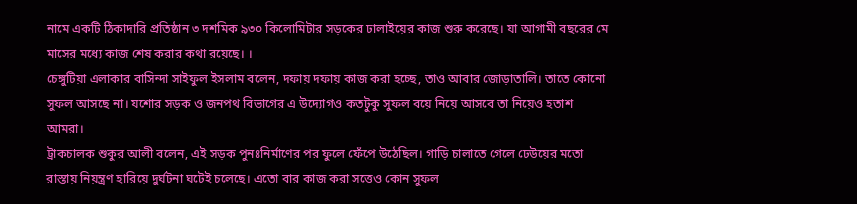নামে একটি ঠিকাদারি প্রতিষ্ঠান ৩ দশমিক ৯৩০ কিলোমিটার সড়কের ঢালাইয়ের কাজ শুরু করেছে। যা আগামী বছরের মে মাসের মধ্যে কাজ শেষ করার কথা রয়েছে। ।
চেঙ্গুটিয়া এলাকার বাসিন্দা সাইফুল ইসলাম বলেন, দফায় দফায় কাজ করা হচ্ছে, তাও আবার জোড়াতালি। তাতে কোনো সুফল আসছে না। যশোর সড়ক ও জনপথ বিভাগের এ উদ্যোগও কতটুকু সুফল বয়ে নিয়ে আসবে তা নিয়েও হতাশ আমরা।
ট্রাকচালক শুকুর আলী বলেন, এই সড়ক পুনঃনির্মাণের পর ফুলে ফেঁপে উঠেছিল। গাড়ি চালাতে গেলে ঢেউয়ের মতো রাস্তায় নিয়ন্ত্রণ হারিয়ে দুর্ঘটনা ঘটেই চলেছে। এতো বার কাজ করা সত্তেও কোন সুফল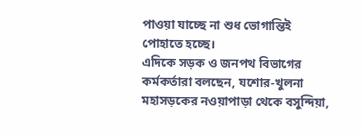পাওয়া যাচ্ছে না শুধ ভোগান্তিই পোহাতে হচ্ছে।
এদিকে সড়ক ও জনপথ বিভাগের কর্মকর্তারা বলছেন, যশোর-খুলনা মহাসড়কের নওয়াপাড়া থেকে বসুন্দিয়া,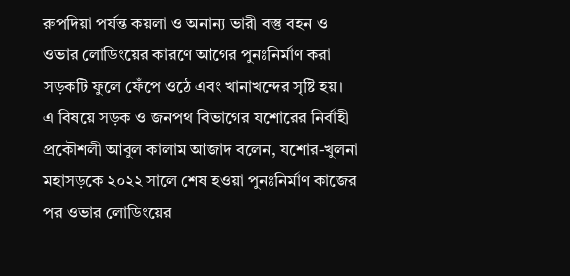রুপদিয়া পর্যন্ত কয়লা ও অনান্য ভারী বস্তু বহন ও ওভার লোডিংয়ের কারণে আগের পুনঃনির্মাণ করা সড়কটি ফুলে ফেঁপে ওঠে এবং খানাখন্দের সৃষ্টি হয়।
এ বিষয়ে সড়ক ও জনপথ বিভাগের যশোরের নির্বাহী প্রকৌশলী আবুল কালাম আজাদ বলেন, যশোর-খুলনা মহাসড়কে ২০২২ সালে শেষ হওয়া পুনঃনির্মাণ কাজের পর ওভার লোডিংয়ের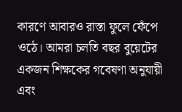কারণে আবারও রাস্তা ফুলে ফেঁপে ওঠে। আমরা চলতি বছর বুয়েটের একজন শিক্ষকের গবেষণা অনুযায়ী এবং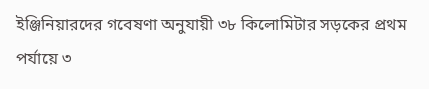ইঞ্জিনিয়ারদের গবেষণা অনুযায়ী ৩৮ কিলোমিটার সড়কের প্রথম পর্যায়ে ৩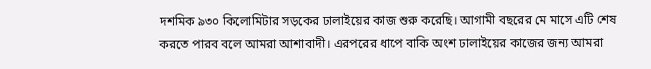দশমিক ৯৩০ কিলোমিটার সড়কের ঢালাইয়ের কাজ শুরু করেছি। আগামী বছরের মে মাসে এটি শেষ করতে পারব বলে আমরা আশাবাদী। এরপরের ধাপে বাকি অংশ ঢালাইয়ের কাজের জন্য আমরা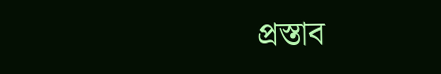প্রস্তাব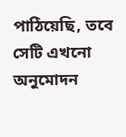পাঠিয়েছি, তবে সেটি এখনো অনুমোদন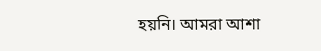হয়নি। আমরা আশা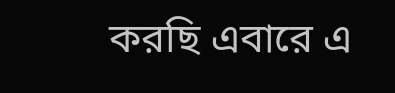করছি এবারে এ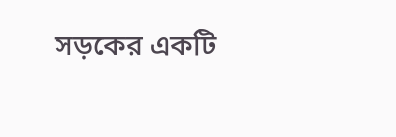সড়কের একটি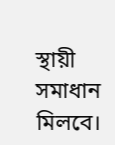স্থায়ী সমাধান মিলবে।